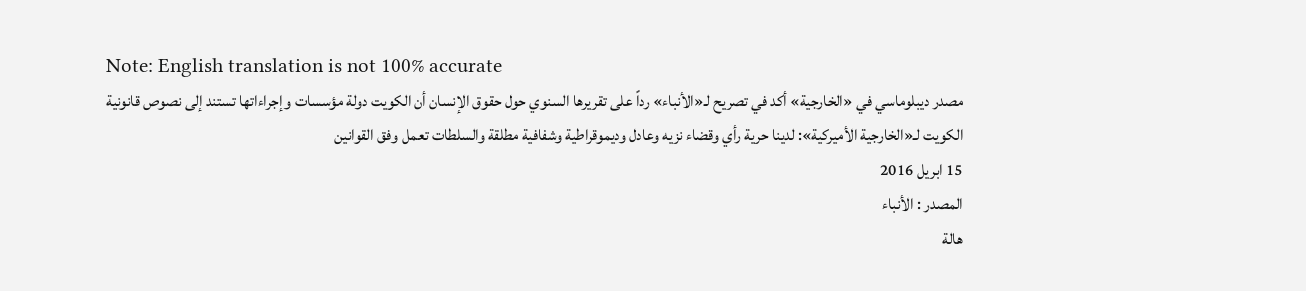Note: English translation is not 100% accurate
مصدر ديبلوماسي في «الخارجية» أكد في تصريح لـ«الأنباء» رداً على تقريرها السنوي حول حقوق الإنسان أن الكويت دولة مؤسسات وإجراءاتها تستند إلى نصوص قانونية
الكويت لـ«الخارجية الأميركية»: لدينا حرية رأي وقضاء نزيه وعادل وديموقراطية وشفافية مطلقة والسلطات تعمل وفق القوانين
15 ابريل 2016
المصدر : الأنباء
هالة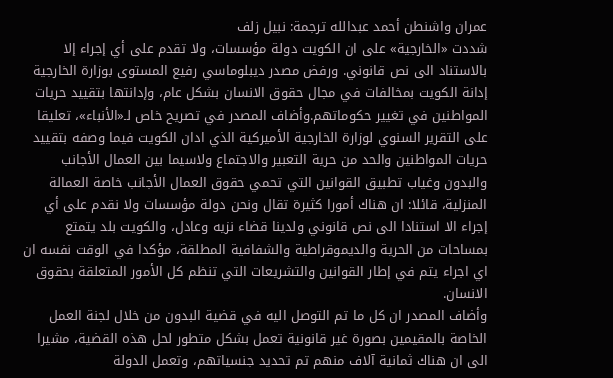عمران واشنطن أحمد عبدالله ترجمة: نبيل زلف
شددت «الخارجية» على ان الكويت دولة مؤسسات، ولا تقدم على أي إجراء إلا بالاستناد الى نص قانوني. ورفض مصدر ديبلوماسي رفيع المستوى بوزارة الخارجية إدانة الكويت بمخالفات في مجال حقوق الانسان بشكل عام، وإدانتها بتقييد حريات المواطنين في تغيير حكوماتهم.وأضاف المصدر في تصريح خاص لـ«الأنباء»، تعليقا على التقرير السنوي لوزارة الخارجية الأميركية الذي ادان الكويت فيما وصفه بتقييد حريات المواطنين والحد من حرية التعبير والاجتماع ولاسيما بين العمال الأجانب والبدون وغياب تطبيق القوانين التي تحمي حقوق العمال الأجانب خاصة العمالة المنزلية، قائلا: ان هناك أمورا كثيرة تقال ونحن دولة مؤسسات ولا نقدم على أي إجراء الا استنادا الى نص قانوني ولدينا قضاء نزيه وعادل، والكويت بلد يتمتع بمساحات من الحرية والديموقراطية والشفافية المطلقة، مؤكدا في الوقت نفسه ان اي اجراء يتم في إطار القوانين والتشريعات التي تنظم كل الأمور المتعلقة بحقوق الانسان.
وأضاف المصدر ان كل ما تم التوصل اليه في قضية البدون من خلال لجنة العمل الخاصة بالمقيمين بصورة غير قانونية تعمل بشكل متطور لحل هذه القضية، مشيرا الى ان هناك ثمانية آلاف منهم تم تحديد جنسياتهم، وتعمل الدولة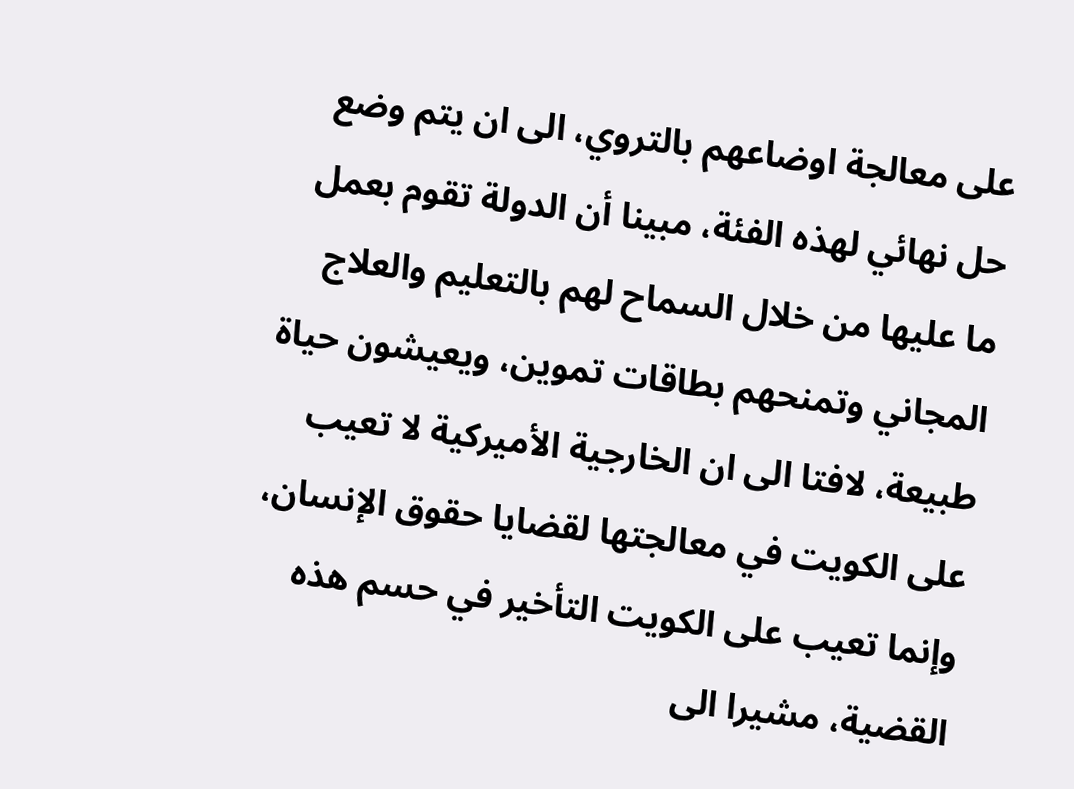على معالجة اوضاعهم بالتروي، الى ان يتم وضع حل نهائي لهذه الفئة، مبينا أن الدولة تقوم بعمل ما عليها من خلال السماح لهم بالتعليم والعلاج المجاني وتمنحهم بطاقات تموين، ويعيشون حياة طبيعة، لافتا الى ان الخارجية الأميركية لا تعيب على الكويت في معالجتها لقضايا حقوق الإنسان، وإنما تعيب على الكويت التأخير في حسم هذه القضية، مشيرا الى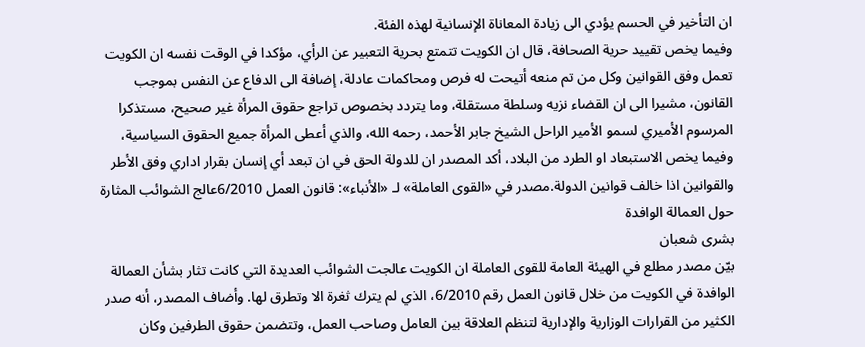ان التأخير في الحسم يؤدي الى زيادة المعاناة الإنسانية لهذه الفئة.
وفيما يخص تقييد حرية الصحافة، قال ان الكويت تتمتع بحرية التعبير عن الرأي، مؤكدا في الوقت نفسه ان الكويت تعمل وفق القوانين وكل من تم منعه أتيحت له فرص ومحاكمات عادلة، إضافة الى الدفاع عن النفس بموجب القانون، مشيرا الى ان القضاء نزيه وسلطة مستقلة، وما يتردد بخصوص تراجع حقوق المرأة غير صحيح، مستذكرا المرسوم الأميري لسمو الأمير الراحل الشيخ جابر الأحمد، رحمه الله، والذي أعطى المرأة جميع الحقوق السياسية، وفيما يخص الاستبعاد او الطرد من البلاد، أكد المصدر ان للدولة الحق في ان تبعد أي إنسان بقرار اداري وفق الأطر والقوانين اذا خالف قوانين الدولة.مصدر في «القوى العاملة» لـ «الأنباء»: قانون العمل 6/2010عالج الشوائب المثارة حول العمالة الوافدة
بشرى شعبان
بيّن مصدر مطلع في الهيئة العامة للقوى العاملة ان الكويت عالجت الشوائب العديدة التي كانت تثار بشأن العمالة الوافدة في الكويت من خلال قانون العمل رقم 6/2010، الذي لم يترك ثغرة الا وتطرق لها. وأضاف المصدر، أنه صدر الكثير من القرارات الوزارية والإدارية لتنظم العلاقة بين العامل وصاحب العمل، وتتضمن حقوق الطرفين وكان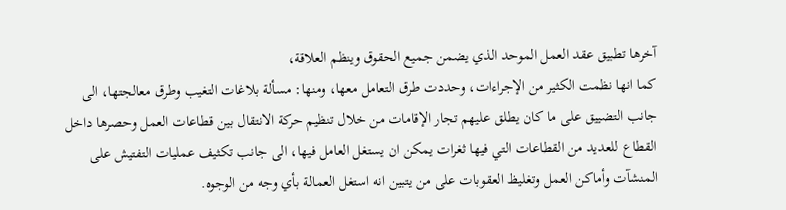آخرها تطبيق عقد العمل الموحد الذي يضمن جميع الحقوق وينظم العلاقة،
كما انها نظمت الكثير من الإجراءات، وحددت طرق التعامل معها، ومنها: مسألة بلاغات التغيب وطرق معالجتها، الى جانب التضييق على ما كان يطلق عليهم تجار الإقامات من خلال تنظيم حركة الانتقال بين قطاعات العمل وحصرها داخل القطاع للعديد من القطاعات التي فيها ثغرات يمكن ان يستغل العامل فيها، الى جانب تكثيف عمليات التفتيش على المنشآت وأماكن العمل وتغليظ العقوبات على من يتبين انه استغل العمالة بأي وجه من الوجوه.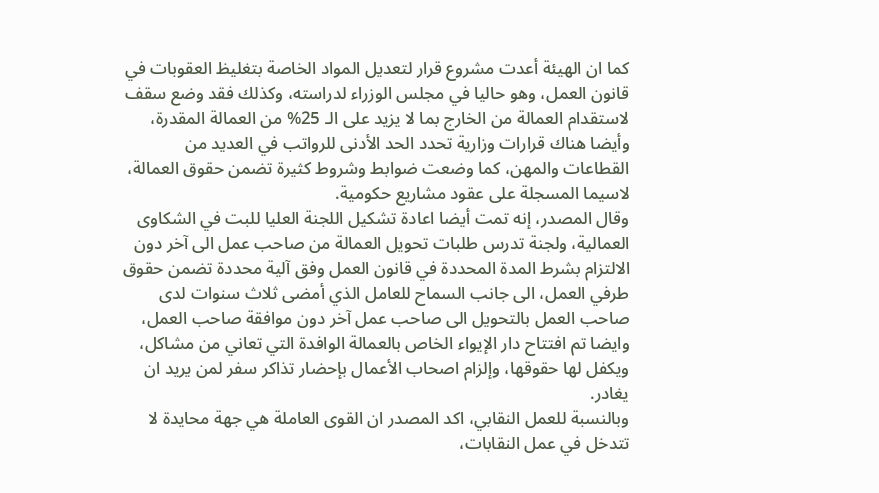كما ان الهيئة أعدت مشروع قرار لتعديل المواد الخاصة بتغليظ العقوبات في قانون العمل، وهو حاليا في مجلس الوزراء لدراسته، وكذلك فقد وضع سقف لاستقدام العمالة من الخارج بما لا يزيد على الـ 25% من العمالة المقدرة، وأيضا هناك قرارات وزارية تحدد الحد الأدنى للرواتب في العديد من القطاعات والمهن، كما وضعت ضوابط وشروط كثيرة تضمن حقوق العمالة، لاسيما المسجلة على عقود مشاريع حكومية.
وقال المصدر، إنه تمت أيضا اعادة تشكيل اللجنة العليا للبت في الشكاوى العمالية، ولجنة تدرس طلبات تحويل العمالة من صاحب عمل الى آخر دون الالتزام بشرط المدة المحددة في قانون العمل وفق آلية محددة تضمن حقوق طرفي العمل، الى جانب السماح للعامل الذي أمضى ثلاث سنوات لدى صاحب العمل بالتحويل الى صاحب عمل آخر دون موافقة صاحب العمل، وايضا تم افتتاح دار الإيواء الخاص بالعمالة الوافدة التي تعاني من مشاكل، ويكفل لها حقوقها، وإلزام اصحاب الأعمال بإحضار تذاكر سفر لمن يريد ان يغادر.
وبالنسبة للعمل النقابي، اكد المصدر ان القوى العاملة هي جهة محايدة لا تتدخل في عمل النقابات،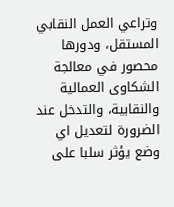وتراعي العمل النقابي المستقل، ودورها محصور في معالجة الشكاوى العمالية والنقابية، والتدخل عند الضرورة لتعديل اي وضع يؤثر سلبا على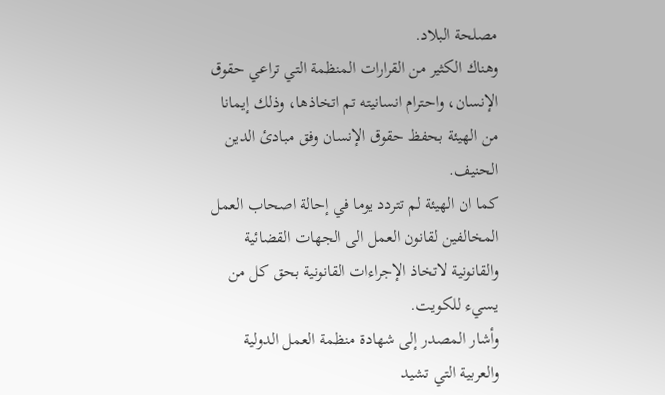مصلحة البلاد.
وهناك الكثير من القرارات المنظمة التي تراعي حقوق الإنسان، واحترام انسانيته تم اتخاذها، وذلك إيمانا من الهيئة بحفظ حقوق الإنسان وفق مبادئ الدين الحنيف.
كما ان الهيئة لم تتردد يوما في إحالة اصحاب العمل المخالفين لقانون العمل الى الجهات القضائية والقانونية لاتخاذ الإجراءات القانونية بحق كل من يسيء للكويت.
وأشار المصدر إلى شهادة منظمة العمل الدولية والعربية التي تشيد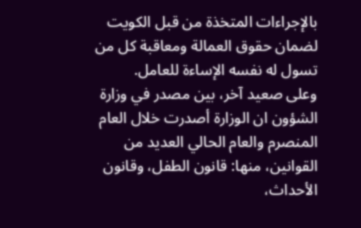بالإجراءات المتخذة من قبل الكويت لضمان حقوق العمالة ومعاقبة كل من تسول له نفسه الإساءة للعامل.
وعلى صعيد آخر، بين مصدر في وزارة الشؤون ان الوزارة أصدرت خلال العام المنصرم والعام الحالي العديد من القوانين، منها: قانون الطفل، وقانون الأحداث،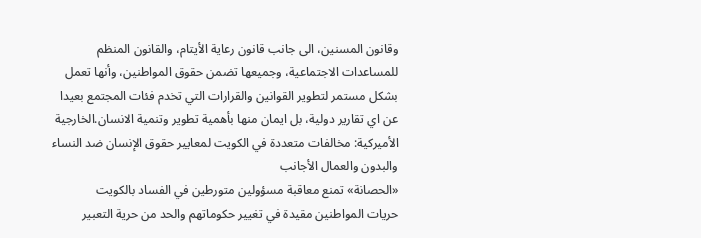وقانون المسنين، الى جانب قانون رعاية الأيتام، والقانون المنظم للمساعدات الاجتماعية، وجميعها تضمن حقوق المواطنين، وأنها تعمل بشكل مستمر لتطوير القوانين والقرارات التي تخدم فئات المجتمع بعيدا عن اي تقارير دولية، بل ايمان منها بأهمية تطوير وتنمية الانسان.الخارجية الأميركية: مخالفات متعددة في الكويت لمعايير حقوق الإنسان ضد النساء والبدون والعمال الأجانب
«الحصانة» تمنع معاقبة مسؤولين متورطين في الفساد بالكويت
حريات المواطنين مقيدة في تغيير حكوماتهم والحد من حرية التعبير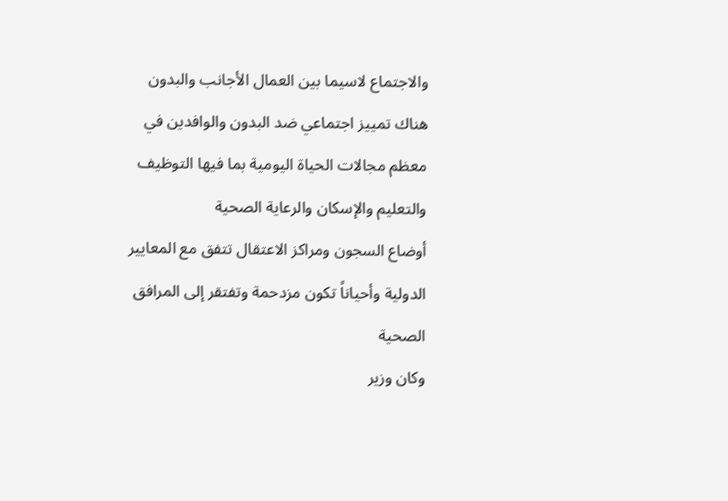والاجتماع لاسيما بين العمال الأجانب والبدون
هناك تمييز اجتماعي ضد البدون والوافدين في معظم مجالات الحياة اليومية بما فيها التوظيف والتعليم والإسكان والرعاية الصحية
أوضاع السجون ومراكز الاعتقال تتفق مع المعايير الدولية وأحياناً تكون مزدحمة وتفتقر إلى المرافق الصحية
وكان وزير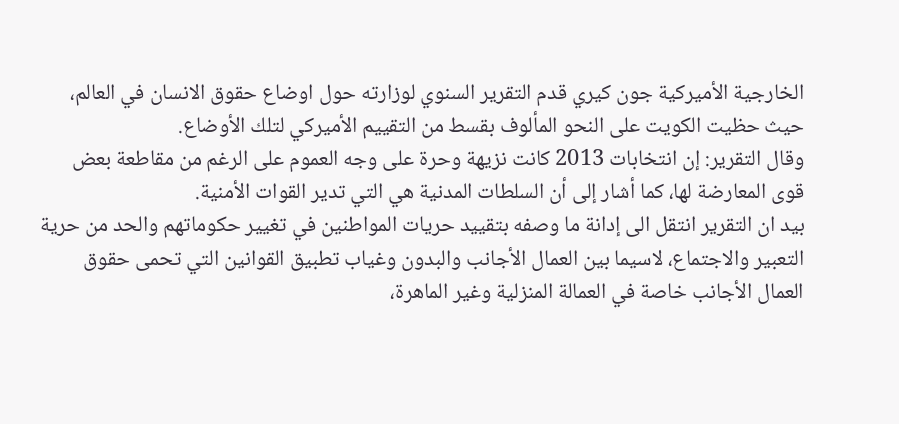الخارجية الأميركية جون كيري قدم التقرير السنوي لوزارته حول اوضاع حقوق الانسان في العالم، حيث حظيت الكويت على النحو المألوف بقسط من التقييم الأميركي لتلك الأوضاع.
وقال التقرير: إن انتخابات 2013 كانت نزيهة وحرة على وجه العموم على الرغم من مقاطعة بعض قوى المعارضة لها، كما أشار إلى أن السلطات المدنية هي التي تدير القوات الأمنية.
بيد ان التقرير انتقل الى إدانة ما وصفه بتقييد حريات المواطنين في تغيير حكوماتهم والحد من حرية التعبير والاجتماع، لاسيما بين العمال الأجانب والبدون وغياب تطبيق القوانين التي تحمى حقوق العمال الأجانب خاصة في العمالة المنزلية وغير الماهرة،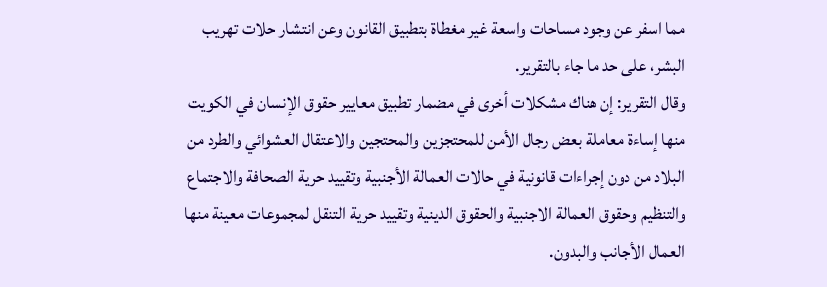مما اسفر عن وجود مساحات واسعة غير مغطاة بتطبيق القانون وعن انتشار حلات تهريب البشر، على حد ما جاء بالتقرير.
وقال التقرير: إن هناك مشكلات أخرى في مضمار تطبيق معايير حقوق الإنسان في الكويت منها إساءة معاملة بعض رجال الأمن للمحتجزين والمحتجين والاعتقال العشوائي والطرد من البلاد من دون إجراءات قانونية في حالات العمالة الأجنبية وتقييد حرية الصحافة والاجتماع والتنظيم وحقوق العمالة الاجنبية والحقوق الدينية وتقييد حرية التنقل لمجموعات معينة منها العمال الأجانب والبدون.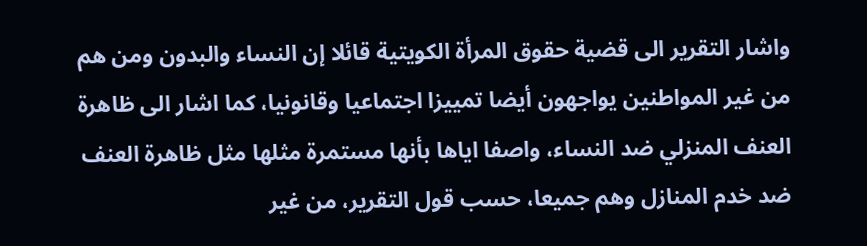واشار التقرير الى قضية حقوق المرأة الكويتية قائلا إن النساء والبدون ومن هم من غير المواطنين يواجهون أيضا تمييزا اجتماعيا وقانونيا، كما اشار الى ظاهرة العنف المنزلي ضد النساء، واصفا اياها بأنها مستمرة مثلها مثل ظاهرة العنف ضد خدم المنازل وهم جميعا، حسب قول التقرير، من غير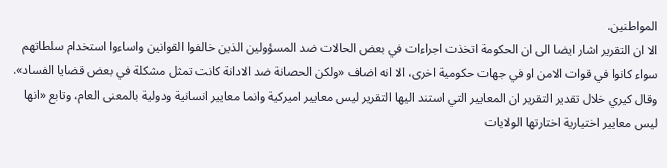المواطنين.
الا ان التقرير اشار ايضا الى ان الحكومة اتخذت اجراءات في بعض الحالات ضد المسؤولين الذين خالفوا القوانين واساءوا استخدام سلطاتهم سواء كانوا في قوات الامن او في جهات حكومية اخرى، الا انه اضاف «ولكن الحصانة ضد الادانة كانت تمثل مشكلة في بعض قضايا الفساد».
وقال كيري خلال تقدير التقرير ان المعايير التي استند اليها التقرير ليس معايير اميركية وانما معايير انسانية ودولية بالمعنى العام، وتابع «انها ليس معايير اختيارية اختارتها الولايات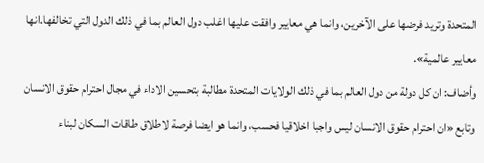المتحدة وتريد فرضها على الآخرين، وانما هي معايير وافقت عليها اغلب دول العالم بما في ذلك الدول التي تخالفها.انها معايير عالمية».
وأضاف: ان كل دولة من دول العالم بما في ذلك الولايات المتحدة مطالبة بتحسين الاداء في مجال احترام حقوق الانسان وتابع «ان احترام حقوق الانسان ليس واجبا اخلاقيا فحسب، وانما هو ايضا فرصة لاطلاق طاقات السكان لبناء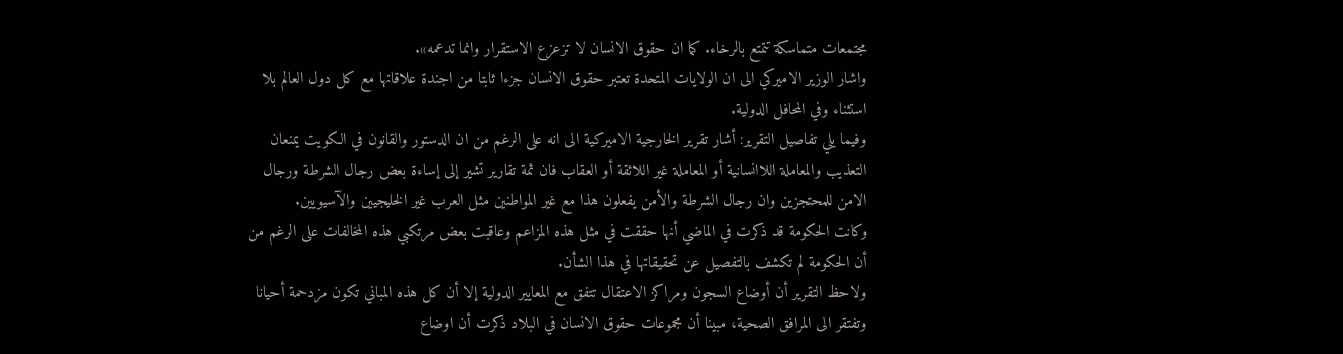مجتمعات متماسكة تتمتع بالرخاء. كما ان حقوق الانسان لا تزعزع الاستقرار وانما تدعمه».
واشار الوزير الاميركي الى ان الولايات المتحدة تعتبر حقوق الانسان جزءا ثابتا من اجندة علاقاتها مع كل دول العالم بلا استثناء وفي المحافل الدولية.
وفيما يلي تفاصيل التقرير: أشار تقرير الخارجية الاميركية الى انه على الرغم من ان الدستور والقانون في الكويت يمنعان التعذيب والمعاملة اللاانسانية أو المعاملة غير اللائقة أو العقاب فان ثمة تقارير تشير إلى إساءة بعض رجال الشرطة ورجال الامن للمحتجزين وان رجال الشرطة والأمن يفعلون هذا مع غير المواطنين مثل العرب غير الخليجيين والآسيويين.
وكانت الحكومة قد ذكرت في الماضي أنها حققت في مثل هذه المزاعم وعاقبت بعض مرتكبي هذه المخالفات على الرغم من أن الحكومة لم تكشف بالتفصيل عن تحقيقاتها في هذا الشأن.
ولاحظ التقرير أن أوضاع السجون ومراكز الاعتقال تتفق مع المعايير الدولية إلا أن كل هذه المباني تكون مزدحمة أحيانا وتفتقر الى المرافق الصحية، مبينا أن مجموعات حقوق الانسان في البلاد ذكرت أن اوضاع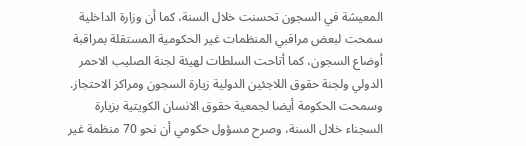المعيشة في السجون تحسنت خلال السنة، كما أن وزارة الداخلية سمحت لبعض مراقبي المنظمات غير الحكومية المستقلة بمراقبة أوضاع السجون، كما أتاحت السلطات لهيئة لجنة الصليب الاحمر الدولي ولجنة حقوق اللاجئين الدولية زيارة السجون ومراكز الاحتجاز. وسمحت الحكومة أيضا لجمعية حقوق الانسان الكويتية بزيارة السجناء خلال السنة، وصرح مسؤول حكومي أن نحو 70 منظمة غير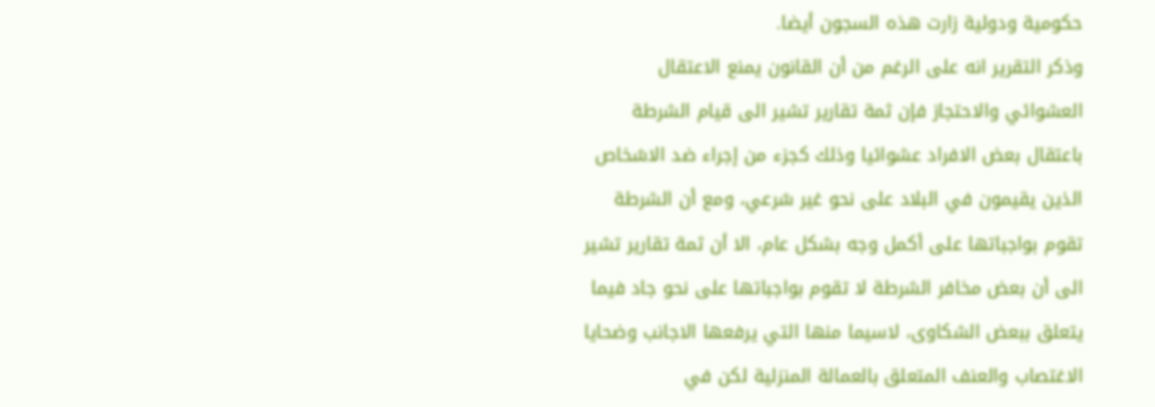حكومية ودولية زارت هذه السجون أيضا.
وذكر التقرير انه على الرغم من أن القانون يمنع الاعتقال العشوائي والاحتجاز فإن ثمة تقارير تشير الى قيام الشرطة باعتقال بعض الافراد عشوائيا وذلك كجزء من إجراء ضد الاشخاص الذين يقيمون في البلاد على نحو غير شرعي، ومع أن الشرطة تقوم بواجباتها على أكمل وجه بشكل عام، الا أن ثمة تقارير تشير الى أن بعض مخافر الشرطة لا تقوم بواجباتها على نحو جاد فيما يتعلق ببعض الشكاوى، لاسيما منها التي يرفعها الاجانب وضحايا الاغتصاب والعنف المتعلق بالعمالة المنزلية لكن في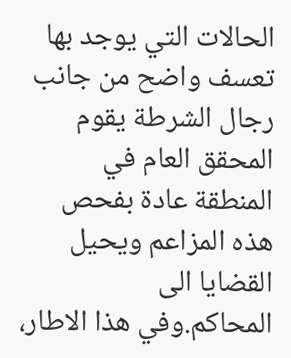الحالات التي يوجد بها تعسف واضح من جانب رجال الشرطة يقوم المحقق العام في المنطقة عادة بفحص هذه المزاعم ويحيل القضايا الى المحاكم.وفي هذا الاطار،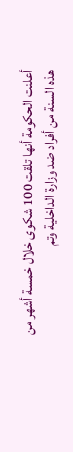أعلنت الحكومة أنها تلقت 100 شكوى خلال خمسة أشهر من هذه السنة من أفراد ضد وزارة الداخلية وتم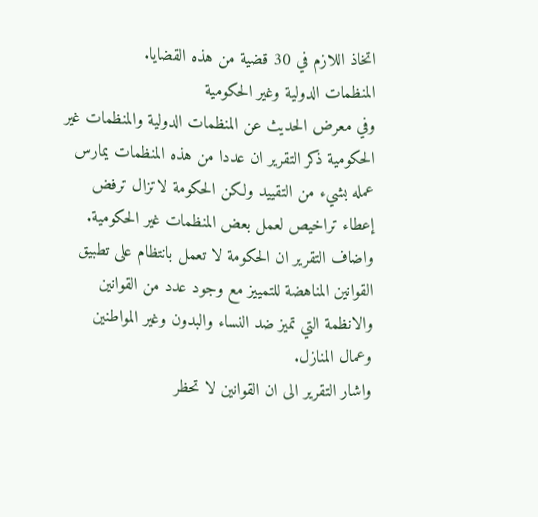اتخاذ اللازم في 30 قضية من هذه القضايا.
المنظمات الدولية وغير الحكومية
وفي معرض الحديث عن المنظمات الدولية والمنظمات غير الحكومية ذكر التقرير ان عددا من هذه المنظمات يمارس عمله بشيء من التقييد ولكن الحكومة لاتزال ترفض إعطاء تراخيص لعمل بعض المنظمات غير الحكومية. واضاف التقرير ان الحكومة لا تعمل بانتظام على تطبيق القوانين المناهضة للتمييز مع وجود عدد من القوانين والانظمة التي تميز ضد النساء والبدون وغير المواطنين وعمال المنازل.
واشار التقرير الى ان القوانين لا تحظر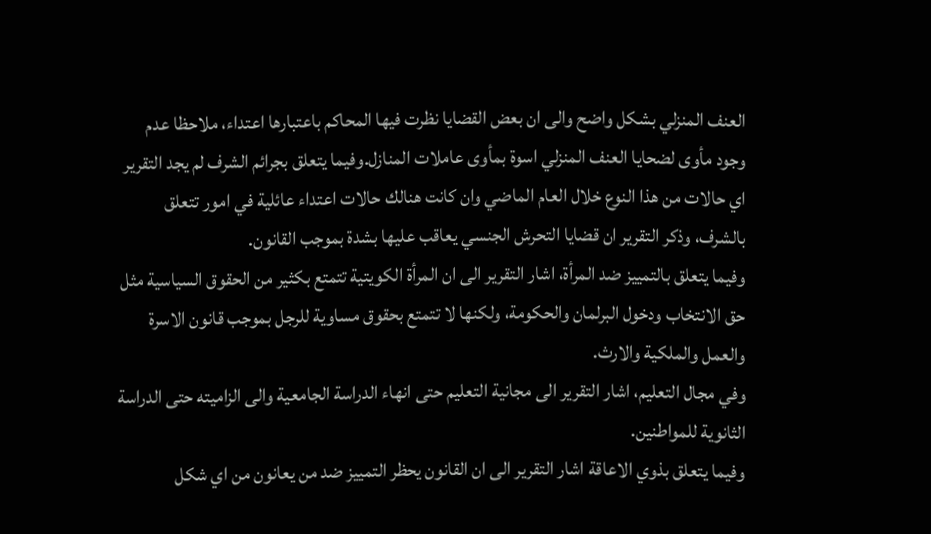العنف المنزلي بشكل واضح والى ان بعض القضايا نظرت فيها المحاكم باعتبارها اعتداء، ملاحظا عدم وجود مأوى لضحايا العنف المنزلي اسوة بمأوى عاملات المنازل.وفيما يتعلق بجرائم الشرف لم يجد التقرير اي حالات من هذا النوع خلال العام الماضي وان كانت هنالك حالات اعتداء عائلية في امور تتعلق بالشرف، وذكر التقرير ان قضايا التحرش الجنسي يعاقب عليها بشدة بموجب القانون.
وفيما يتعلق بالتمييز ضد المرأة، اشار التقرير الى ان المرأة الكويتية تتمتع بكثير من الحقوق السياسية مثل حق الانتخاب ودخول البرلمان والحكومة، ولكنها لا تتمتع بحقوق مساوية للرجل بموجب قانون الاسرة والعمل والملكية والارث.
وفي مجال التعليم، اشار التقرير الى مجانية التعليم حتى انهاء الدراسة الجامعية والى الزاميته حتى الدراسة الثانوية للمواطنين.
وفيما يتعلق بذوي الاعاقة اشار التقرير الى ان القانون يحظر التمييز ضد من يعانون من اي شكل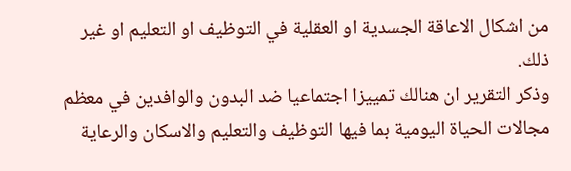من اشكال الاعاقة الجسدية او العقلية في التوظيف او التعليم او غير ذلك.
وذكر التقرير ان هنالك تمييزا اجتماعيا ضد البدون والوافدين في معظم مجالات الحياة اليومية بما فيها التوظيف والتعليم والاسكان والرعاية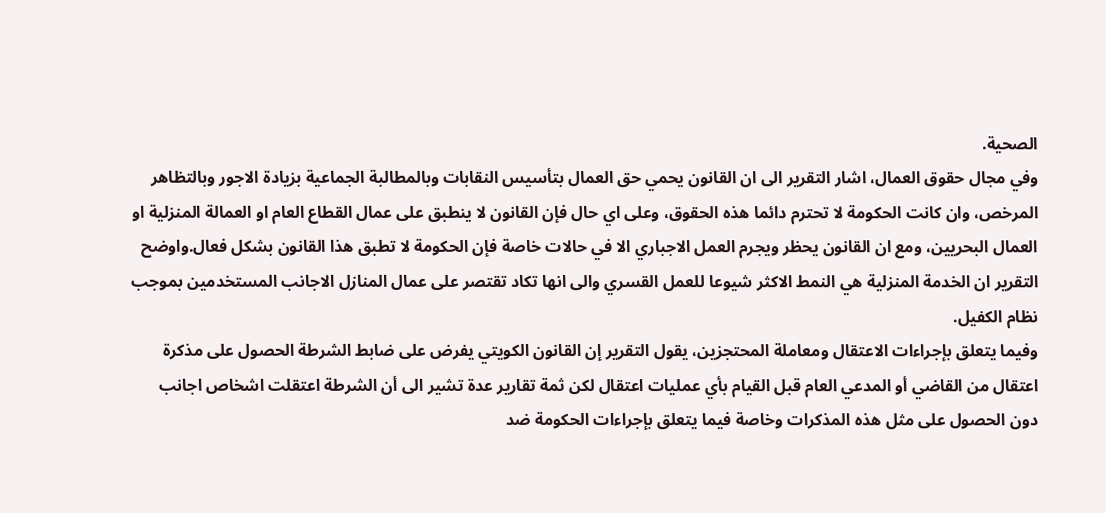الصحية.
وفي مجال حقوق العمال، اشار التقرير الى ان القانون يحمي حق العمال بتأسيس النقابات وبالمطالبة الجماعية بزيادة الاجور وبالتظاهر المرخص، وان كانت الحكومة لا تحترم دائما هذه الحقوق، وعلى اي حال فإن القانون لا ينطبق على عمال القطاع العام او العمالة المنزلية او العمال البحريين، ومع ان القانون يحظر ويجرم العمل الاجباري الا في حالات خاصة فإن الحكومة لا تطبق هذا القانون بشكل فعال.واوضح التقرير ان الخدمة المنزلية هي النمط الاكثر شيوعا للعمل القسري والى انها تكاد تقتصر على عمال المنازل الاجانب المستخدمين بموجب نظام الكفيل.
وفيما يتعلق بإجراءات الاعتقال ومعاملة المحتجزين، يقول التقرير إن القانون الكويتي يفرض على ضابط الشرطة الحصول على مذكرة اعتقال من القاضي أو المدعي العام قبل القيام بأي عمليات اعتقال لكن ثمة تقارير عدة تشير الى أن الشرطة اعتقلت اشخاص اجانب دون الحصول على مثل هذه المذكرات وخاصة فيما يتعلق بإجراءات الحكومة ضد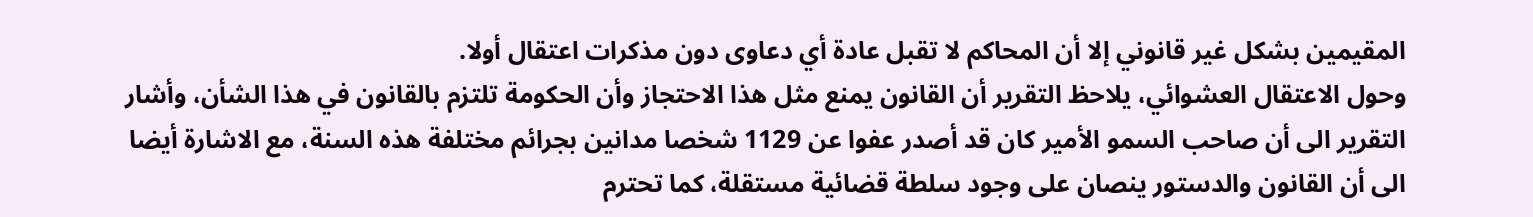المقيمين بشكل غير قانوني إلا أن المحاكم لا تقبل عادة أي دعاوى دون مذكرات اعتقال أولا.
وحول الاعتقال العشوائي، يلاحظ التقرير أن القانون يمنع مثل هذا الاحتجاز وأن الحكومة تلتزم بالقانون في هذا الشأن، وأشار التقرير الى أن صاحب السمو الأمير كان قد أصدر عفوا عن 1129 شخصا مدانين بجرائم مختلفة هذه السنة، مع الاشارة أيضا الى أن القانون والدستور ينصان على وجود سلطة قضائية مستقلة، كما تحترم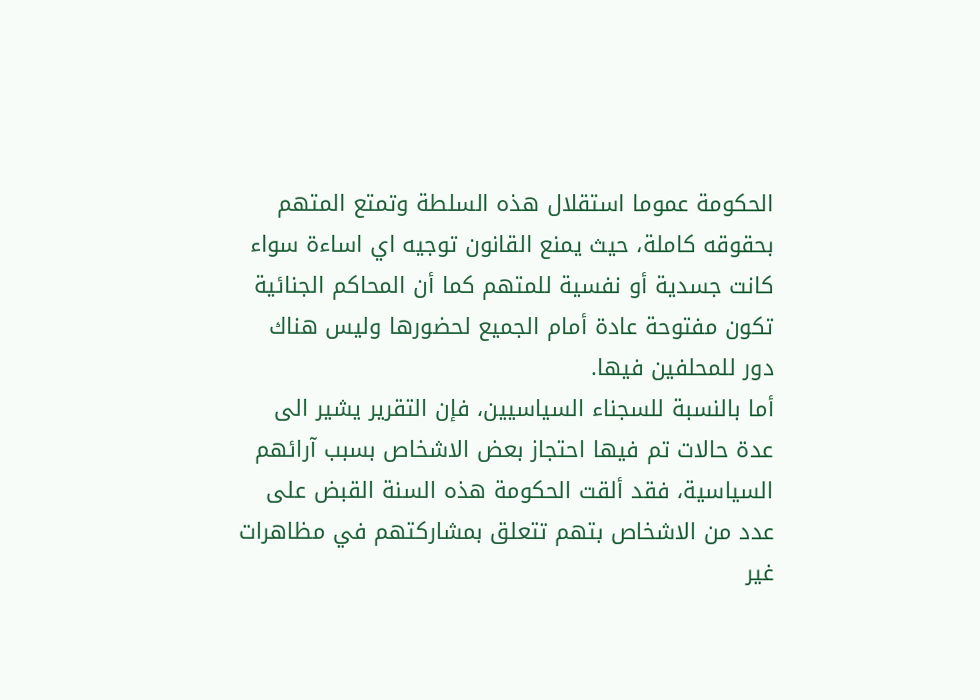الحكومة عموما استقلال هذه السلطة وتمتع المتهم بحقوقه كاملة، حيث يمنع القانون توجيه اي اساءة سواء كانت جسدية أو نفسية للمتهم كما أن المحاكم الجنائية تكون مفتوحة عادة أمام الجميع لحضورها وليس هناك دور للمحلفين فيها.
أما بالنسبة للسجناء السياسيين، فإن التقرير يشير الى عدة حالات تم فيها احتجاز بعض الاشخاص بسبب آرائهم السياسية، فقد ألقت الحكومة هذه السنة القبض على عدد من الاشخاص بتهم تتعلق بمشاركتهم في مظاهرات غير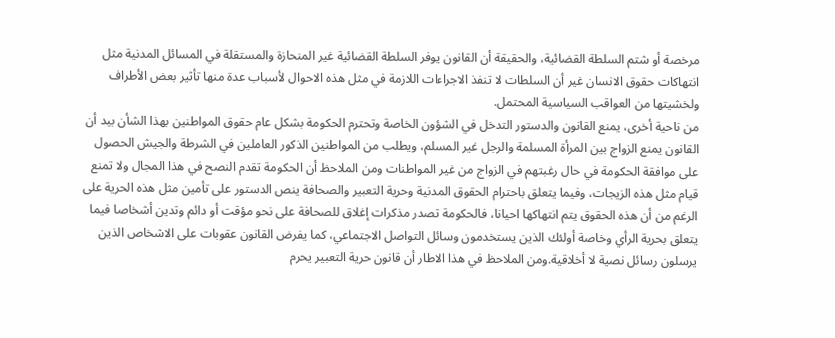مرخصة أو شتم السلطة القضائية، والحقيقة أن القانون يوفر السلطة القضائية غير المنحازة والمستقلة في المسائل المدنية مثل انتهاكات حقوق الانسان غير أن السلطات لا تنفذ الاجراءات اللازمة في مثل هذه الاحوال لأسباب عدة منها تأثير بعض الأطراف ولخشيتها من العواقب السياسية المحتمل.
من ناحية أخرى، يمنع القانون والدستور التدخل في الشؤون الخاصة وتحترم الحكومة بشكل عام حقوق المواطنين بهذا الشأن بيد أن القانون يمنع الزواج بين المرأة المسلمة والرجل غير المسلم، ويطلب من المواطنين الذكور العاملين في الشرطة والجيش الحصول على موافقة الحكومة في حال رغبتهم في الزواج من غير المواطنات ومن الملاحظ أن الحكومة تقدم النصح في هذا المجال ولا تمنع قيام مثل هذه الزيجات، وفيما يتعلق باحترام الحقوق المدنية وحرية التعبير والصحافة ينص الدستور على تأمين مثل هذه الحرية على الرغم من أن هذه الحقوق يتم انتهاكها احيانا، فالحكومة تصدر مذكرات إغلاق للصحافة على نحو مؤقت أو دائم وتدين أشخاصا فيما يتعلق بحرية الرأي وخاصة أولئك الذين يستخدمون وسائل التواصل الاجتماعي، كما يفرض القانون عقوبات على الاشخاص الذين يرسلون رسائل نصية لا أخلاقية.ومن الملاحظ في هذا الاطار أن قانون حرية التعبير يحرم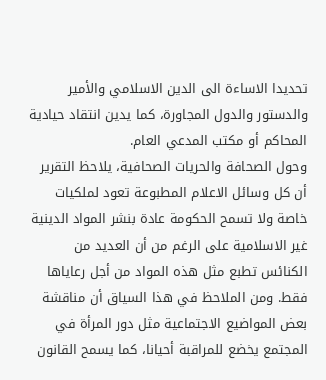تحديدا الاساءة الى الدين الاسلامي والأمير والدستور والدول المجاورة، كما يدين انتقاد حيادية المحاكم أو مكتب المدعي العام.
وحول الصحافة والحريات الصحافية، يلاحظ التقرير أن كل وسائل الاعلام المطبوعة تعود لملكيات خاصة ولا تسمح الحكومة عادة بنشر المواد الدينية غير الاسلامية على الرغم من أن العديد من الكنائس تطبع مثل هذه المواد من أجل رعاياها فقط. ومن الملاحظ في هذا السياق أن مناقشة بعض المواضيع الاجتماعية مثل دور المرأة في المجتمع يخضع للمراقبة أحيانا، كما يسمح القانون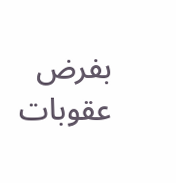بفرض عقوبات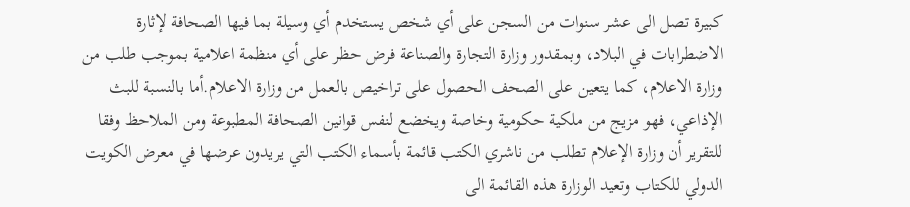كبيرة تصل الى عشر سنوات من السجن على أي شخص يستخدم أي وسيلة بما فيها الصحافة لإثارة الاضطرابات في البلاد، وبمقدور وزارة التجارة والصناعة فرض حظر على أي منظمة اعلامية بموجب طلب من وزارة الاعلام، كما يتعين على الصحف الحصول على تراخيص بالعمل من وزارة الاعلام.أما بالنسبة للبث الإذاعي، فهو مزيج من ملكية حكومية وخاصة ويخضع لنفس قوانين الصحافة المطبوعة ومن الملاحظ وفقا للتقرير أن وزارة الإعلام تطلب من ناشري الكتب قائمة بأسماء الكتب التي يريدون عرضها في معرض الكويت الدولي للكتاب وتعيد الوزارة هذه القائمة الى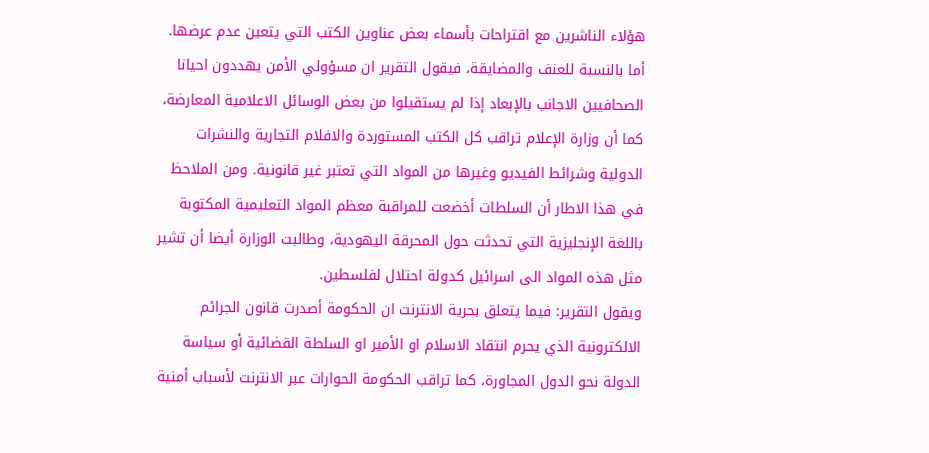هؤلاء الناشرين مع اقتراحات بأسماء بعض عناوين الكتب التي يتعين عدم عرضها. أما بالنسبة للعنف والمضايقة، فيقول التقرير ان مسؤولي الأمن يهددون احيانا الصحافيين الاجانب بالإبعاد إذا لم يستقيلوا من بعض الوسائل الاعلامية المعارضة، كما أن وزارة الإعلام تراقب كل الكتب المستوردة والافلام التجارية والنشرات الدولية وشرائط الفيديو وغيرها من المواد التي تعتبر غير قانونية. ومن الملاحظ في هذا الاطار أن السلطات أخضعت للمراقبة معظم المواد التعليمية المكتوبة باللغة الإنجليزية التي تحدثت حول المحرقة اليهودية، وطالبت الوزارة أيضا أن تشير مثل هذه المواد الى اسرائيل كدولة احتلال لفلسطين.
ويقول التقرير: فيما يتعلق بحرية الانترنت ان الحكومة أصدرت قانون الجرائم الالكترونية الذي يحرم انتقاد الاسلام او الأمير او السلطة القضائية أو سياسة الدولة نحو الدول المجاورة، كما تراقب الحكومة الحوارات عبر الانترنت لأسباب أمنية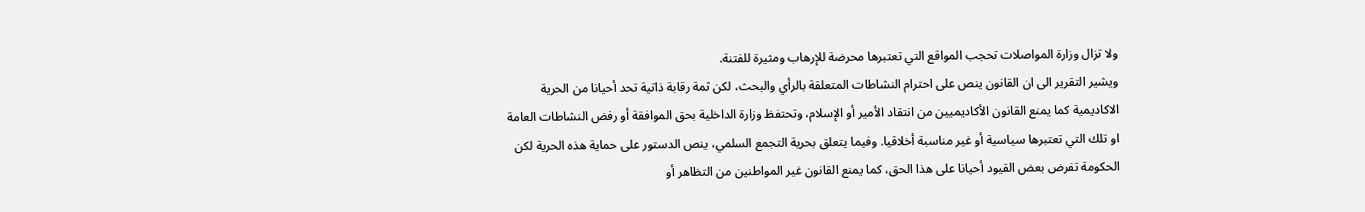ولا تزال وزارة المواصلات تحجب المواقع التي تعتبرها محرضة للإرهاب ومثيرة للفتنة.
ويشير التقرير الى ان القانون ينص على احترام النشاطات المتعلقة بالرأي والبحث، لكن ثمة رقابة ذاتية تحد أحيانا من الحرية الاكاديمية كما يمنع القانون الأكاديميين من انتقاد الأمير أو الإسلام، وتحتفظ وزارة الداخلية بحق الموافقة أو رفض النشاطات العامة او تلك التي تعتبرها سياسية أو غير مناسبة أخلاقيا. وفيما يتعلق بحرية التجمع السلمي، ينص الدستور على حماية هذه الحرية لكن الحكومة تفرض بعض القيود أحيانا على هذا الحق، كما يمنع القانون غير المواطنين من التظاهر أو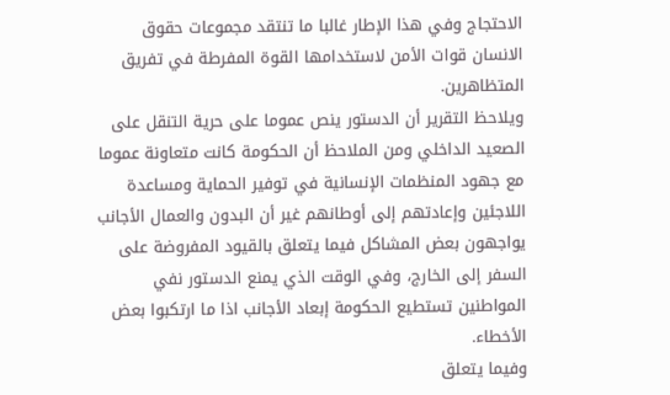الاحتجاج وفي هذا الإطار غالبا ما تنتقد مجموعات حقوق الانسان قوات الأمن لاستخدامها القوة المفرطة في تفريق المتظاهرين.
ويلاحظ التقرير أن الدستور ينص عموما على حرية التنقل على الصعيد الداخلي ومن الملاحظ أن الحكومة كانت متعاونة عموما مع جهود المنظمات الإنسانية في توفير الحماية ومساعدة اللاجئين وإعادتهم إلى أوطانهم غير أن البدون والعمال الأجانب يواجهون بعض المشاكل فيما يتعلق بالقيود المفروضة على السفر إلى الخارج، وفي الوقت الذي يمنع الدستور نفي المواطنين تستطيع الحكومة إبعاد الأجانب اذا ما ارتكبوا بعض الأخطاء.
وفيما يتعلق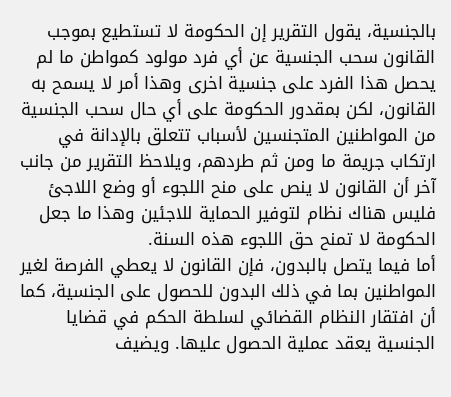بالجنسية، يقول التقرير إن الحكومة لا تستطيع بموجب القانون سحب الجنسية عن أي فرد مولود كمواطن ما لم يحصل هذا الفرد على جنسية اخرى وهذا أمر لا يسمح به القانون، لكن بمقدور الحكومة على أي حال سحب الجنسية من المواطنين المتجنسين لأسباب تتعلق بالإدانة في ارتكاب جريمة ما ومن ثم طردهم، ويلاحظ التقرير من جانب آخر أن القانون لا ينص على منح اللجوء أو وضع اللاجئ فليس هناك نظام لتوفير الحماية للاجئين وهذا ما جعل الحكومة لا تمنح حق اللجوء هذه السنة.
أما فيما يتصل بالبدون، فإن القانون لا يعطي الفرصة لغير المواطنين بما في ذلك البدون للحصول على الجنسية، كما أن افتقار النظام القضائي لسلطة الحكم في قضايا الجنسية يعقد عملية الحصول عليها. ويضيف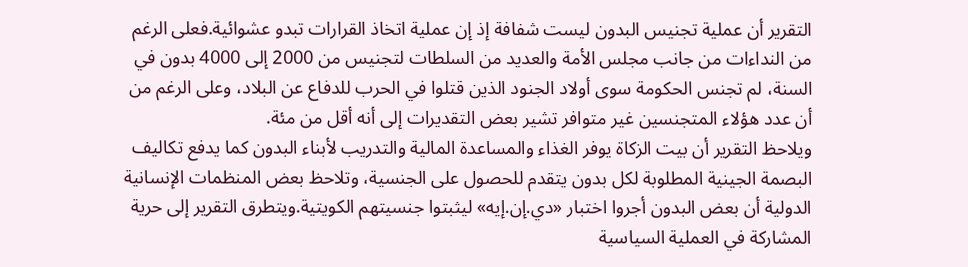التقرير أن عملية تجنيس البدون ليست شفافة إذ إن عملية اتخاذ القرارات تبدو عشوائية.فعلى الرغم من النداءات من جانب مجلس الأمة والعديد من السلطات لتجنيس من 2000 إلى 4000 بدون في السنة، لم تجنس الحكومة سوى أولاد الجنود الذين قتلوا في الحرب للدفاع عن البلاد، وعلى الرغم من أن عدد هؤلاء المتجنسين غير متوافر تشير بعض التقديرات إلى أنه أقل من مئة.
ويلاحظ التقرير أن بيت الزكاة يوفر الغذاء والمساعدة المالية والتدريب لأبناء البدون كما يدفع تكاليف البصمة الجينية المطلوبة لكل بدون يتقدم للحصول على الجنسية، وتلاحظ بعض المنظمات الإنسانية الدولية أن بعض البدون أجروا اختبار «دي.إن.إيه» ليثبتوا جنسيتهم الكويتية.ويتطرق التقرير إلى حرية المشاركة في العملية السياسية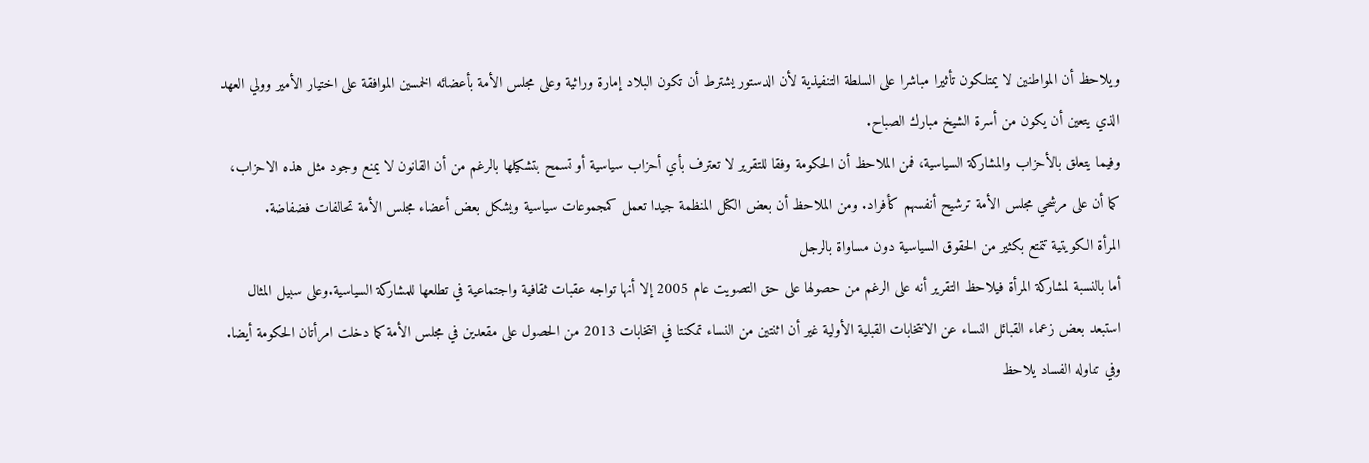ويلاحظ أن المواطنين لا يمتلكون تأثيرا مباشرا على السلطة التنفيذية لأن الدستور يشترط أن تكون البلاد إمارة وراثية وعلى مجلس الأمة بأعضائه الخمسين الموافقة على اختيار الأمير وولي العهد الذي يتعين أن يكون من أسرة الشيخ مبارك الصباح.
وفيما يتعلق بالأحزاب والمشاركة السياسية، فمن الملاحظ أن الحكومة وفقا للتقرير لا تعترف بأي أحزاب سياسية أو تسمح بتشكيلها بالرغم من أن القانون لا يمنع وجود مثل هذه الاحزاب، كما أن على مرشحي مجلس الأمة ترشيح أنفسهم كأفراد. ومن الملاحظ أن بعض الكتل المنظمة جيدا تعمل كمجموعات سياسية ويشكل بعض أعضاء مجلس الأمة تحالفات فضفاضة.
المرأة الكويتية تتمتع بكثير من الحقوق السياسية دون مساواة بالرجل
أما بالنسبة لمشاركة المرأة فيلاحظ التقرير أنه على الرغم من حصولها على حق التصويت عام 2005 إلا أنها تواجه عقبات ثقافية واجتماعية في تطلعها للمشاركة السياسية.وعلى سبيل المثال استبعد بعض زعماء القبائل النساء عن الانتخابات القبلية الأولية غير أن اثنتين من النساء تمكنتا في انتخابات 2013 من الحصول على مقعدين في مجلس الأمة كما دخلت امرأتان الحكومة أيضا.
وفي تناوله الفساد يلاحظ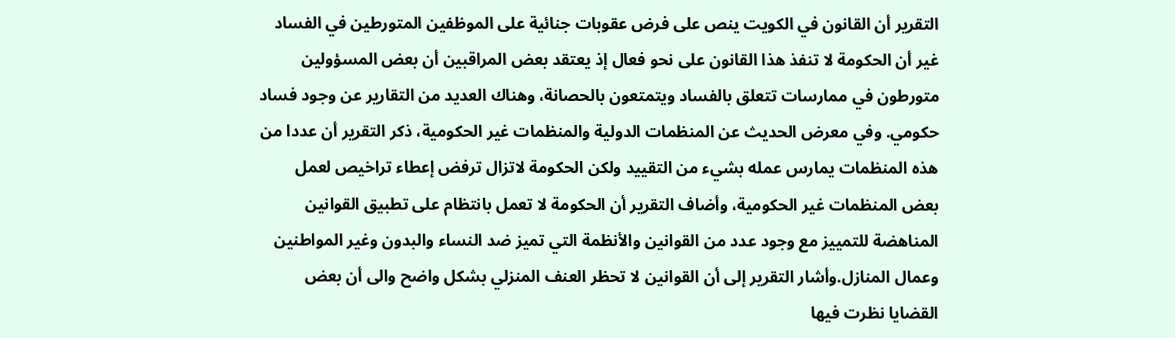التقرير أن القانون في الكويت ينص على فرض عقوبات جنائية على الموظفين المتورطين في الفساد غير أن الحكومة لا تنفذ هذا القانون على نحو فعال إذ يعتقد بعض المراقبين أن بعض المسؤولين متورطون في ممارسات تتعلق بالفساد ويتمتعون بالحصانة، وهناك العديد من التقارير عن وجود فساد حكومي. وفي معرض الحديث عن المنظمات الدولية والمنظمات غير الحكومية، ذكر التقرير أن عددا من هذه المنظمات يمارس عمله بشيء من التقييد ولكن الحكومة لاتزال ترفض إعطاء تراخيص لعمل بعض المنظمات غير الحكومية، وأضاف التقرير أن الحكومة لا تعمل بانتظام على تطبيق القوانين المناهضة للتمييز مع وجود عدد من القوانين والأنظمة التي تميز ضد النساء والبدون وغير المواطنين وعمال المنازل.وأشار التقرير إلى أن القوانين لا تحظر العنف المنزلي بشكل واضح والى أن بعض القضايا نظرت فيها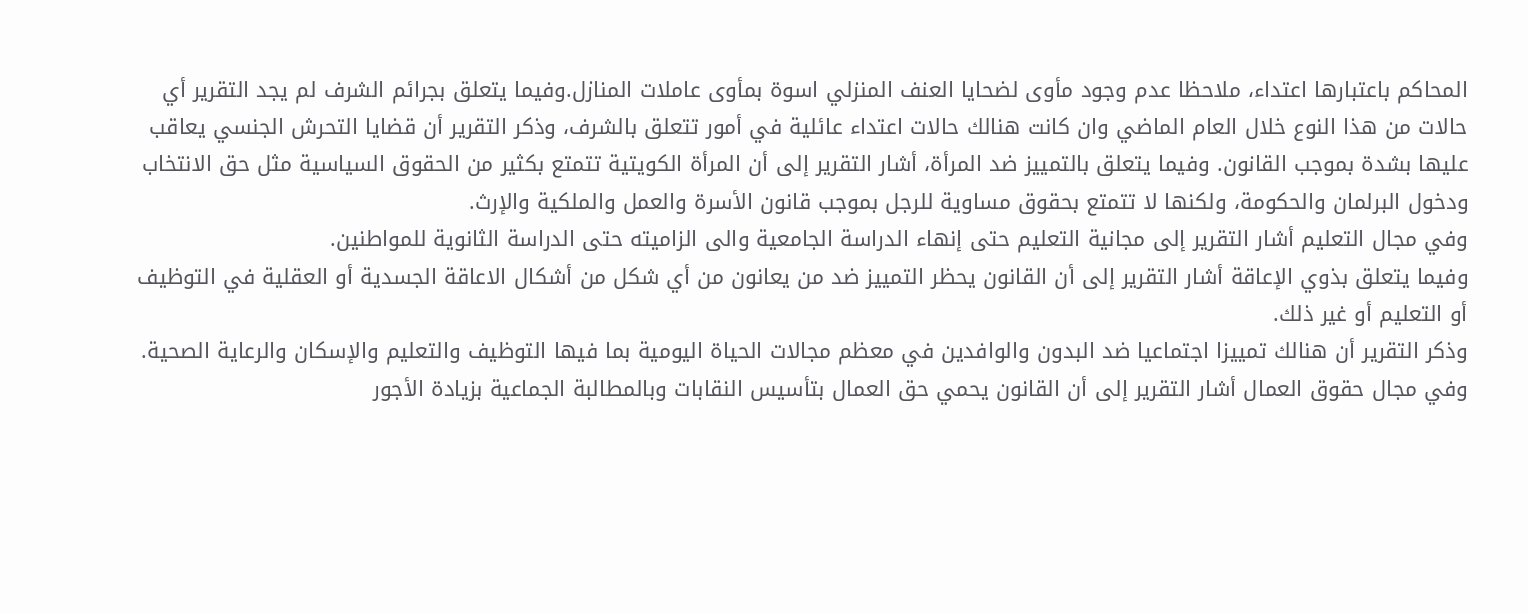المحاكم باعتبارها اعتداء، ملاحظا عدم وجود مأوى لضحايا العنف المنزلي اسوة بمأوى عاملات المنازل.وفيما يتعلق بجرائم الشرف لم يجد التقرير أي حالات من هذا النوع خلال العام الماضي وان كانت هنالك حالات اعتداء عائلية في أمور تتعلق بالشرف، وذكر التقرير أن قضايا التحرش الجنسي يعاقب عليها بشدة بموجب القانون. وفيما يتعلق بالتمييز ضد المرأة، أشار التقرير إلى أن المرأة الكويتية تتمتع بكثير من الحقوق السياسية مثل حق الانتخاب ودخول البرلمان والحكومة، ولكنها لا تتمتع بحقوق مساوية للرجل بموجب قانون الأسرة والعمل والملكية والإرث.
وفي مجال التعليم أشار التقرير إلى مجانية التعليم حتى إنهاء الدراسة الجامعية والى الزاميته حتى الدراسة الثانوية للمواطنين.
وفيما يتعلق بذوي الإعاقة أشار التقرير إلى أن القانون يحظر التمييز ضد من يعانون من أي شكل من أشكال الاعاقة الجسدية أو العقلية في التوظيف أو التعليم أو غير ذلك.
وذكر التقرير أن هنالك تمييزا اجتماعيا ضد البدون والوافدين في معظم مجالات الحياة اليومية بما فيها التوظيف والتعليم والإسكان والرعاية الصحية.
وفي مجال حقوق العمال أشار التقرير إلى أن القانون يحمي حق العمال بتأسيس النقابات وبالمطالبة الجماعية بزيادة الأجور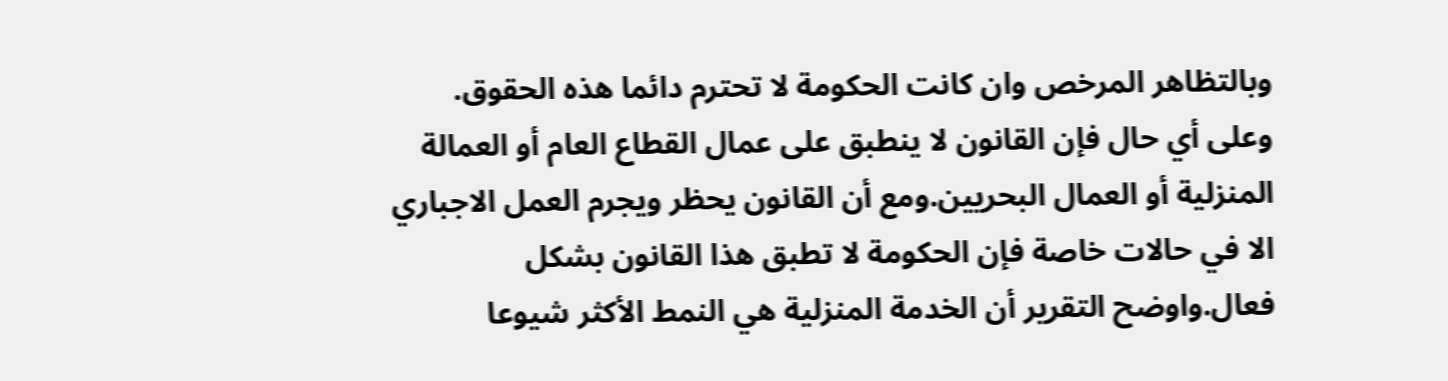وبالتظاهر المرخص وان كانت الحكومة لا تحترم دائما هذه الحقوق. وعلى أي حال فإن القانون لا ينطبق على عمال القطاع العام أو العمالة المنزلية أو العمال البحريين.ومع أن القانون يحظر ويجرم العمل الاجباري الا في حالات خاصة فإن الحكومة لا تطبق هذا القانون بشكل فعال.واوضح التقرير أن الخدمة المنزلية هي النمط الأكثر شيوعا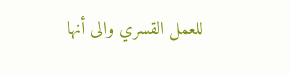للعمل القسري والى أنها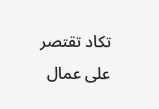تكاد تقتصر على عمال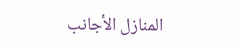المنازل الأجانب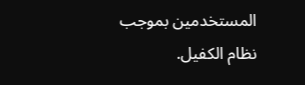المستخدمين بموجب نظام الكفيل.